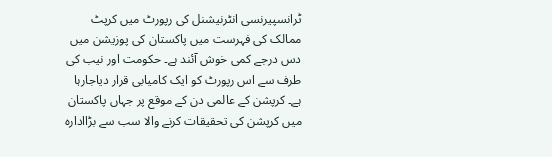ٹرانسپیرنسی انٹرنیشنل کی رپورٹ میں کرپٹ ممالک کی فہرست میں پاکستان کی پوزیشن میں دس درجے کمی خوش آئند ہے۔ حکومت اور نیب کی طرف سے اس رپورٹ کو ایک کامیابی قرار دیاجارہا ہے۔ کرپشن کے عالمی دن کے موقع پر جہاں پاکستان میں کرپشن کی تحقیقات کرنے والا سب سے بڑاادارہ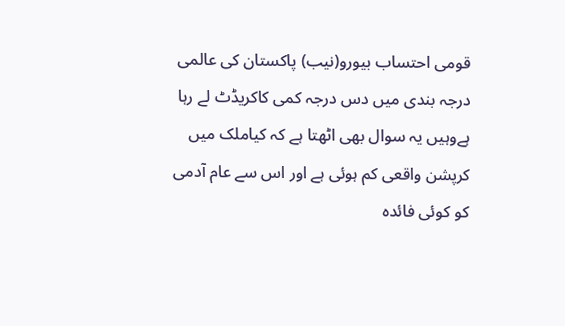قومی احتساب بیورو(نیب) پاکستان کی عالمی درجہ بندی میں دس درجہ کمی کاکریڈٹ لے رہا ہےوہیں یہ سوال بھی اٹھتا ہے کہ کیاملک میں کرپشن واقعی کم ہوئی ہے اور اس سے عام آدمی کو کوئی فائدہ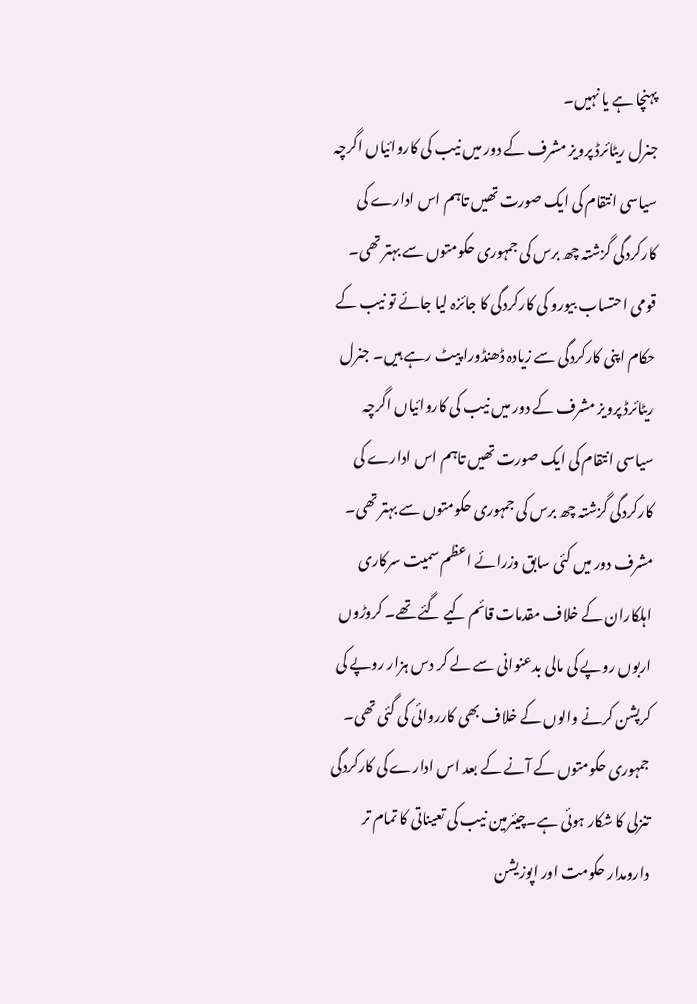پہنچا ہے یا نہیں۔
جنرل ریٹائرڈ پرویز مشرف کے دور میں نیب کی کاروائیاں اگرچہ سیاسی انتقام کی ایک صورت تھیں تاہم اس ادارے کی کارکردگی گزشتہ چھ برس کی جمہوری حکومتوں سے بہتر تھی۔
قومی احتساب بیورو کی کارکردگی کا جائزہ لیا جائے تو نیب کے حکام اپنی کارکردگی سے زیادہ ڈھنڈورا پیٹ رہے ہیں۔ جنرل ریٹائرڈ پرویز مشرف کے دور میں نیب کی کاروائیاں اگرچہ سیاسی انتقام کی ایک صورت تھیں تاہم اس ادارے کی کارکردگی گزشتہ چھ برس کی جمہوری حکومتوں سے بہتر تھی۔ مشرف دور میں کئی سابق وزرائے اعظم سمیت سرکاری اہلکاران کے خلاف مقدمات قائم کیے گئے تھے۔ کروڑوں اربوں روپے کی مالی بدعنوانی سے لے کر دس ہزار روپے کی کرپشن کرنے والوں کے خلاف بھی کارروائی کی گئی تھی۔ جمہوری حکومتوں کے آنے کے بعد اس ادارے کی کارکردگی تنزلی کا شکار ہوئی ہے۔چیئرمین نیب کی تعیناتی کا تمام تر دارومدار حکومت اور اپوزیشن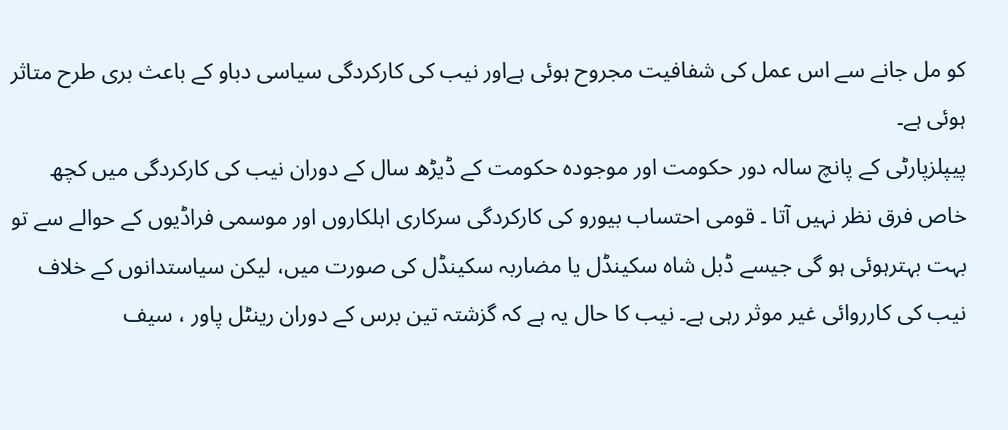کو مل جانے سے اس عمل کی شفافیت مجروح ہوئی ہےاور نیب کی کارکردگی سیاسی دباو کے باعث بری طرح متاثر ہوئی ہے۔
پیپلزپارٹی کے پانچ سالہ دور حکومت اور موجودہ حکومت کے ڈیڑھ سال کے دوران نیب کی کارکردگی میں کچھ خاص فرق نظر نہیں آتا ۔ قومی احتساب بیورو کی کارکردگی سرکاری اہلکاروں اور موسمی فراڈیوں کے حوالے سے تو بہت بہترہوئی ہو گی جیسے ڈبل شاہ سکینڈل یا مضاربہ سکینڈل کی صورت میں، لیکن سیاستدانوں کے خلاف نیب کی کارروائی غیر موثر رہی ہے۔ نیب کا حال یہ ہے کہ گزشتہ تین برس کے دوران رینٹل پاور ، سیف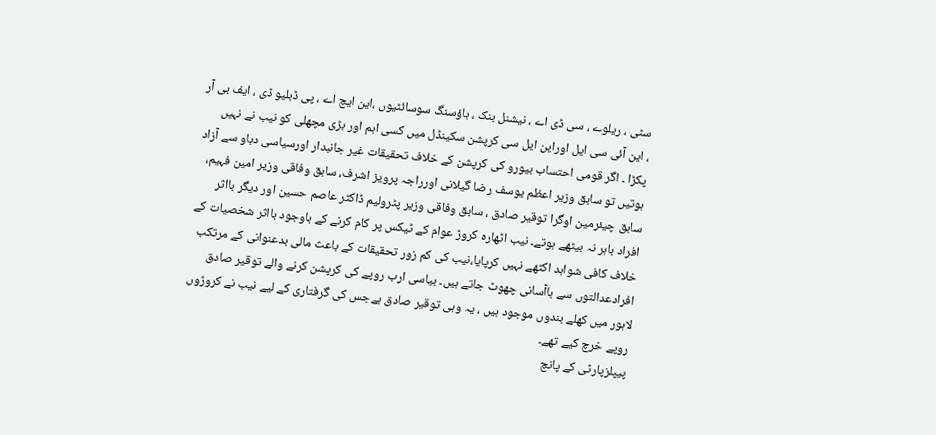سٹی ، ریلوے ، سی ڈی اے ، نیشنل بنک ، ہاؤسنگ سوسائٹیوں ،این ایچ اے ، پی ڈبلیو ڈی ، ایف بی آر ، این آئی سی ایل اوراین ایل سی کرپشن سکینڈل میں کسی اہم اور بڑی مچھلی کو نیب نے نہیں پکڑا ۔ اگر قومی احتساب بیورو کی کرپشن کے خلاف تحقیقات غیر جانبدار اورسیاسی دباو سے آزاد ہوتیں تو سابق وزیر اعظم یوسف رضا گیلانی اورراجہ پرویز اشرف، سابق وفاقی وزیر امین فہیم، سابق چیئرمین اوگرا توقیر صادق ، سابق وفاقی وزیر پٹرولیم ڈاکٹر عاصم حسین اور دیگر بااثر افراد باہر نہ بیٹھے ہوتے۔ نیب اٹھارہ کروڑ عوام کے ٹیکس پر کام کرنے کے باوجود بااثر شخصیات کے خلاف کافی شواہد اکٹھے نہیں کرپایا،نیب کی کم زور تحقیقات کے باعث مالی بدعنوانی کے مرتکب افرادعدالتوں سے باآسانی چھوٹ جاتے ہیں۔ بیاسی ارب روپے کی کرپشن کرنے والے توقیر صادق لاہور میں کھلے بندوں موجود ہیں ، یہ وہی توقیر صادق ہےجس کی گرفتاری کے لیے نیب نے کروڑوں روپے خرچ کیے تھے۔
پیپلزپارٹی کے پانچ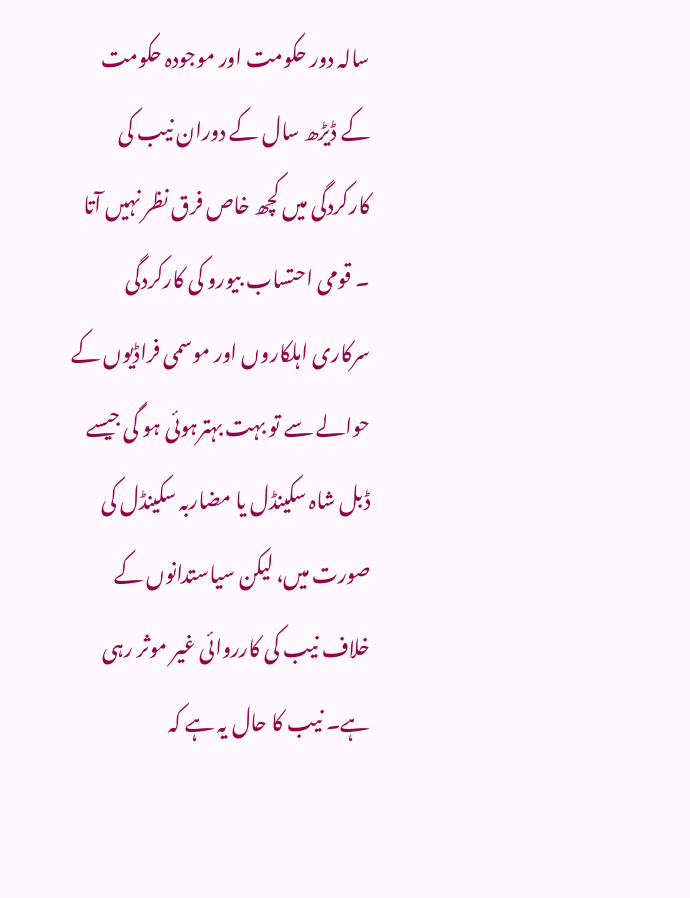سالہ دور حکومت اور موجودہ حکومت کے ڈیڑھ سال کے دوران نیب کی کارکردگی میں کچھ خاص فرق نظر نہیں آتا ۔ قومی احتساب بیورو کی کارکردگی سرکاری اہلکاروں اور موسمی فراڈیوں کے حوالے سے تو بہت بہترہوئی ہو گی جیسے ڈبل شاہ سکینڈل یا مضاربہ سکینڈل کی صورت میں، لیکن سیاستدانوں کے خلاف نیب کی کارروائی غیر موثر رہی ہے۔ نیب کا حال یہ ہے کہ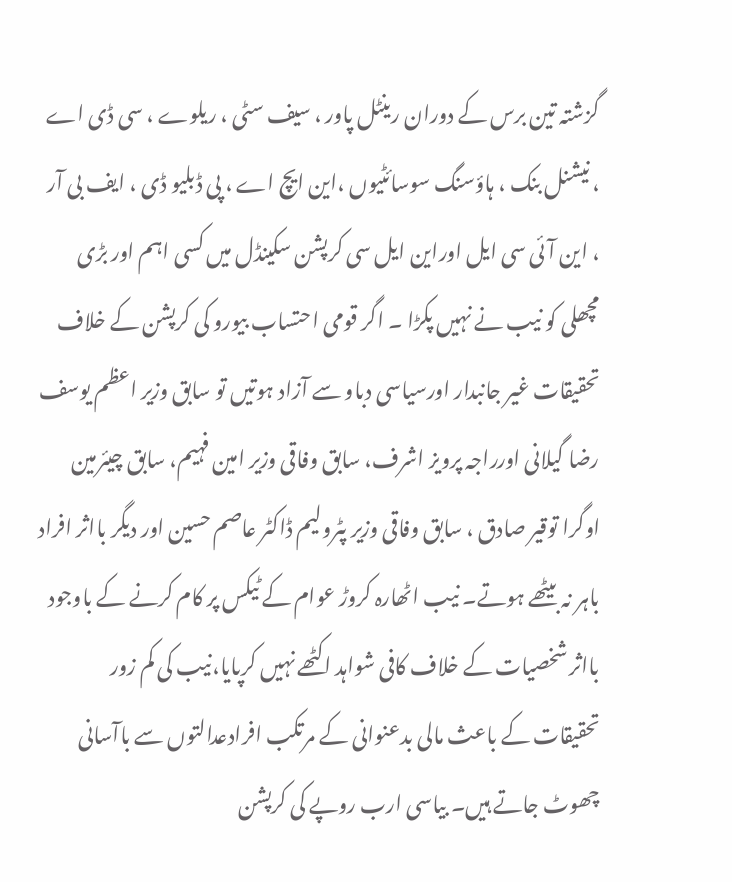گزشتہ تین برس کے دوران رینٹل پاور ، سیف سٹی ، ریلوے ، سی ڈی اے ، نیشنل بنک ، ہاؤسنگ سوسائٹیوں ،این ایچ اے ، پی ڈبلیو ڈی ، ایف بی آر ، این آئی سی ایل اوراین ایل سی کرپشن سکینڈل میں کسی اہم اور بڑی مچھلی کو نیب نے نہیں پکڑا ۔ اگر قومی احتساب بیورو کی کرپشن کے خلاف تحقیقات غیر جانبدار اورسیاسی دباو سے آزاد ہوتیں تو سابق وزیر اعظم یوسف رضا گیلانی اورراجہ پرویز اشرف، سابق وفاقی وزیر امین فہیم، سابق چیئرمین اوگرا توقیر صادق ، سابق وفاقی وزیر پٹرولیم ڈاکٹر عاصم حسین اور دیگر بااثر افراد باہر نہ بیٹھے ہوتے۔ نیب اٹھارہ کروڑ عوام کے ٹیکس پر کام کرنے کے باوجود بااثر شخصیات کے خلاف کافی شواہد اکٹھے نہیں کرپایا،نیب کی کم زور تحقیقات کے باعث مالی بدعنوانی کے مرتکب افرادعدالتوں سے باآسانی چھوٹ جاتے ہیں۔ بیاسی ارب روپے کی کرپشن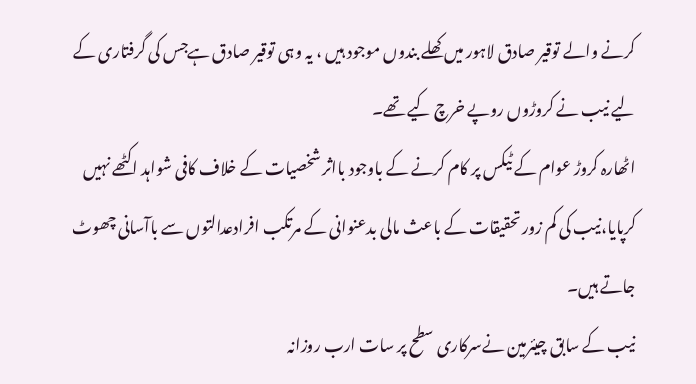کرنے والے توقیر صادق لاہور میں کھلے بندوں موجود ہیں ، یہ وہی توقیر صادق ہےجس کی گرفتاری کے لیے نیب نے کروڑوں روپے خرچ کیے تھے۔
اٹھارہ کروڑ عوام کے ٹیکس پر کام کرنے کے باوجود بااثر شخصیات کے خلاف کافی شواہد اکٹھے نہیں کرپایا،نیب کی کم زور تحقیقات کے باعث مالی بدعنوانی کے مرتکب افرادعدالتوں سے باآسانی چھوٹ جاتے ہیں۔
نیب کے سابق چیئرمین نےسرکاری سطح پر سات ارب روزانہ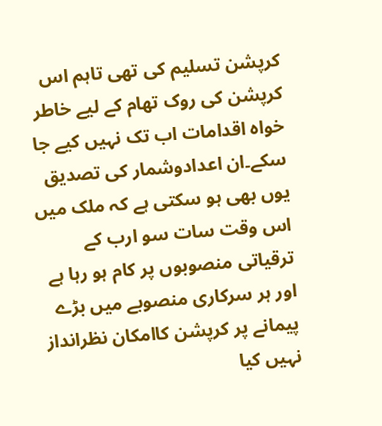کرپشن تسلیم کی تھی تاہم اس کرپشن کی روک تھام کے لیے خاطر خواہ اقدامات اب تک نہیں کیے جا سکے۔ان اعدادوشمار کی تصدیق یوں بھی ہو سکتی ہے کہ ملک میں اس وقت سات سو ارب کے ترقیاتی منصوبوں پر کام ہو رہا ہے اور ہر سرکاری منصوبے میں بڑے پیمانے پر کرپشن کاامکان نظرانداز نہیں کیا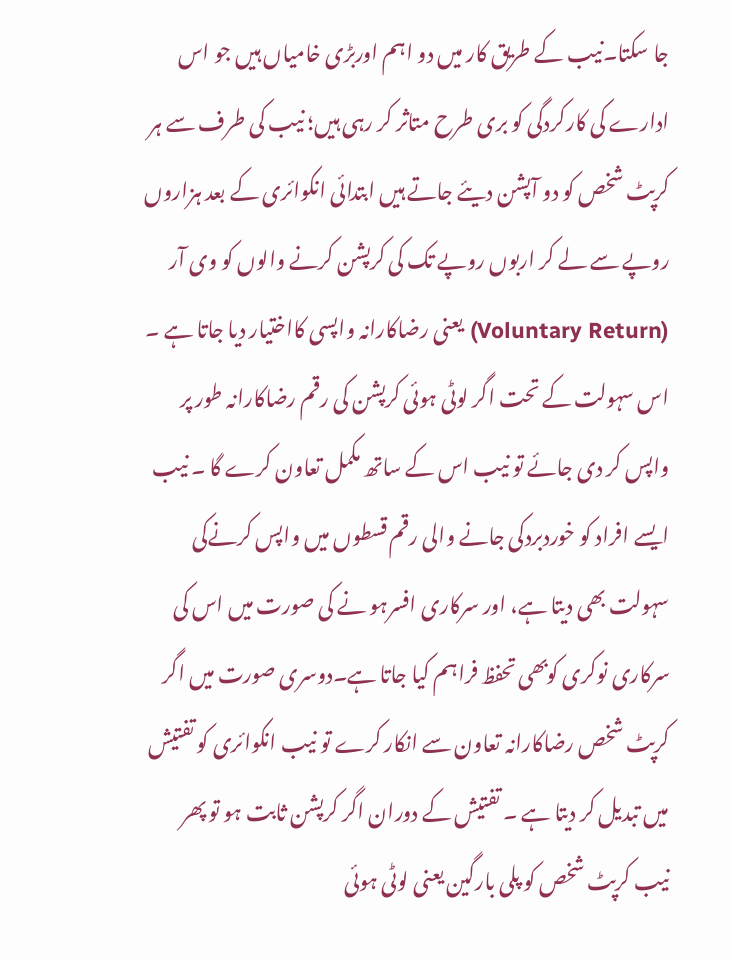جا سکتا۔نیب کے طریق کار میں دو اہم اوربڑی خامیاں ہیں جو اس ادارے کی کارکردگی کو بری طرح متاثر کر رہی ہیں؛ نیب کی طرف سے ہر کرپٹ شخص کو دو آپشن دیئے جاتے ہیں ابتدائی انکوائری کے بعد ہزاروں روپے سے لے کر اربوں روپے تک کی کرپشن کرنے والوں کو وی آر (Voluntary Return) یعنی رضاکارانہ واپسی کااختیار دیا جاتا ہے ۔ اس سہولت کے تحت اگر لوٹی ہوئی کرپشن کی رقم رضاکارانہ طور پر واپس کر دی جائے تو نیب اس کے ساتھ مکمل تعاون کرے گا ۔ نیب ایسے افراد کو خوردبردکی جانے والی رقم قسطوں میں واپس کرنےکی سہولت بھی دیتا ہے، اور سرکاری افسرہو نے کی صورت میں اس کی سرکاری نوکری کوبھی تحفظ فراہم کیا جاتا ہے۔دوسری صورت میں اگر کرپٹ شخص رضاکارانہ تعاون سے انکار کرے تو نیب انکوائری کو تفتیش میں تبدیل کر دیتا ہے ۔ تفتیش کے دوران اگر کرپشن ثابت ہو تو پھر نیب کرپٹ شخص کو پلی بارگین یعنی لوٹی ہوئی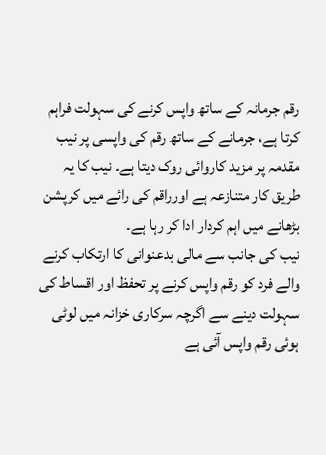رقم جرمانہ کے ساتھ واپس کرنے کی سہولت فراہم کرتا ہے، جرمانے کے ساتھ رقم کی واپسی پر نیب مقدمہ پر مزید کاروائی روک دیتا ہے۔ نیب کا یہ طریق کار متنازعہ ہے اورراقم کی رائے میں کرپشن بڑھانے میں اہم کردار ادا کر رہا ہے۔
نیب کی جانب سے مالی بدعنوانی کا ارتکاب کرنے والے فرد کو رقم واپس کرنے پر تحفظ اور اقساط کی سہولت دینے سے اگرچہ سرکاری خزانہ میں لوٹی ہوئی رقم واپس آئی ہے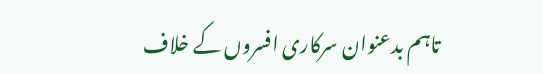تاہم بدعنوان سرکاری افسروں کے خلاف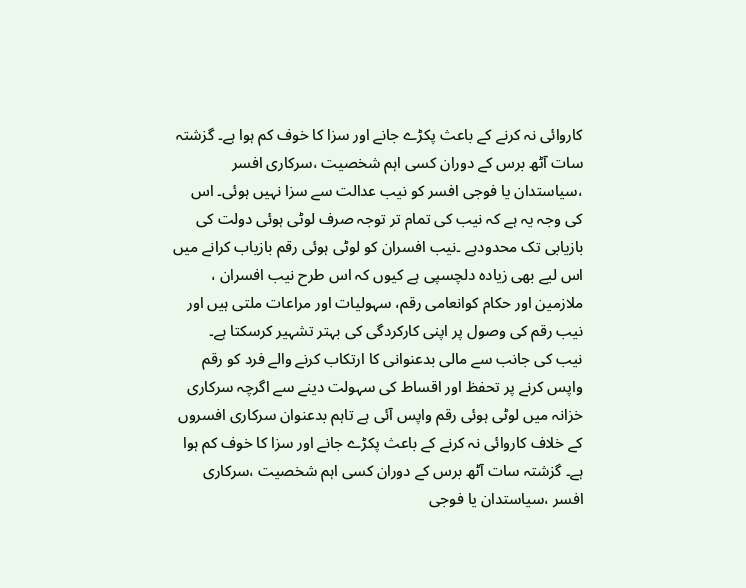کاروائی نہ کرنے کے باعث پکڑے جانے اور سزا کا خوف کم ہوا ہے۔ گزشتہ سات آٹھ برس کے دوران کسی اہم شخصیت ،سرکاری افسر ،سیاستدان یا فوجی افسر کو نیب عدالت سے سزا نہیں ہوئی۔ اس کی وجہ یہ ہے کہ نیب کی تمام تر توجہ صرف لوٹی ہوئی دولت کی بازیابی تک محدودہے ۔نیب افسران کو لوٹی ہوئی رقم بازیاب کرانے میں اس لیے بھی زیادہ دلچسپی ہے کیوں کہ اس طرح نیب افسران ، ملازمین اور حکام کوانعامی رقم، سہولیات اور مراعات ملتی ہیں اور نیب رقم کی وصول پر اپنی کارکردگی کی بہتر تشہیر کرسکتا ہے۔
نیب کی جانب سے مالی بدعنوانی کا ارتکاب کرنے والے فرد کو رقم واپس کرنے پر تحفظ اور اقساط کی سہولت دینے سے اگرچہ سرکاری خزانہ میں لوٹی ہوئی رقم واپس آئی ہے تاہم بدعنوان سرکاری افسروں کے خلاف کاروائی نہ کرنے کے باعث پکڑے جانے اور سزا کا خوف کم ہوا ہے۔ گزشتہ سات آٹھ برس کے دوران کسی اہم شخصیت ،سرکاری افسر ،سیاستدان یا فوجی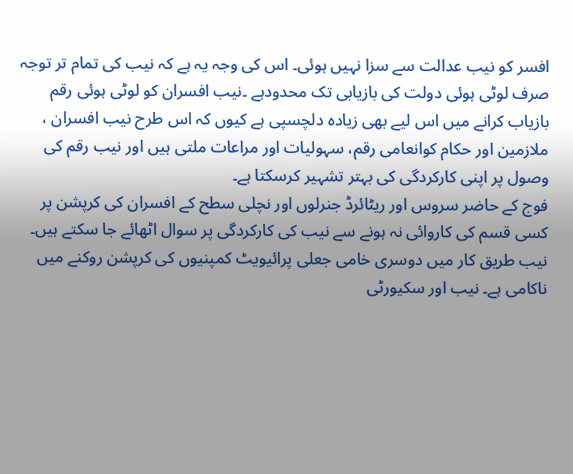افسر کو نیب عدالت سے سزا نہیں ہوئی۔ اس کی وجہ یہ ہے کہ نیب کی تمام تر توجہ صرف لوٹی ہوئی دولت کی بازیابی تک محدودہے ۔نیب افسران کو لوٹی ہوئی رقم بازیاب کرانے میں اس لیے بھی زیادہ دلچسپی ہے کیوں کہ اس طرح نیب افسران ، ملازمین اور حکام کوانعامی رقم، سہولیات اور مراعات ملتی ہیں اور نیب رقم کی وصول پر اپنی کارکردگی کی بہتر تشہیر کرسکتا ہے۔
فوج کے حاضر سروس اور ریٹائرڈ جنرلوں اور نچلی سطح کے افسران کی کرپشن پر کسی قسم کی کاروائی نہ ہونے سے نیب کی کارکردگی پر سوال اٹھائے جا سکتے ہیں۔
نیب طریق کار میں دوسری خامی جعلی پرائیویٹ کمپنیوں کی کرپشن روکنے میں ناکامی ہے۔ نیب اور سکیورٹی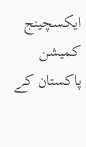ایکسچینج کمیشن پاکستان کے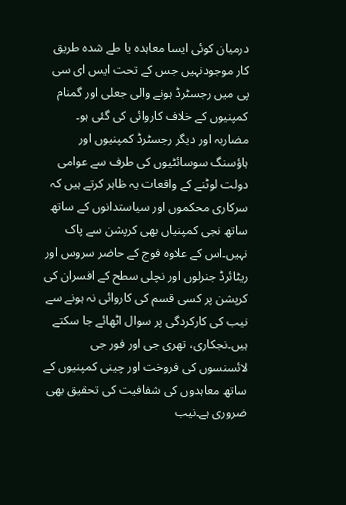درمیان کوئی ایسا معاہدہ یا طے شدہ طریق کار موجودنہیں جس کے تحت ایس ای سی پی میں رجسٹرڈ ہونے والی جعلی اور گمنام کمپنیوں کے خلاف کاروائی کی گئی ہو۔ مضاربہ اور دیگر رجسٹرڈ کمپنیوں اور ہاؤسنگ سوسائٹیوں کی طرف سے عوامی دولت لوٹنے کے واقعات یہ ظاہر کرتے ہیں کہ سرکاری محکموں اور سیاستدانوں کے ساتھ ساتھ نجی کمپنیاں بھی کرپشن سے پاک نہیں۔اس کے علاوہ فوج کے حاضر سروس اور ریٹائرڈ جنرلوں اور نچلی سطح کے افسران کی کرپشن پر کسی قسم کی کاروائی نہ ہونے سے نیب کی کارکردگی پر سوال اٹھائے جا سکتے ہیں۔نجکاری، تھری جی اور فور جی لائسنسوں کی فروخت اور چینی کمپنیوں کے ساتھ معاہدوں کی شفافیت کی تحقیق بھی ضروری ہے۔نیب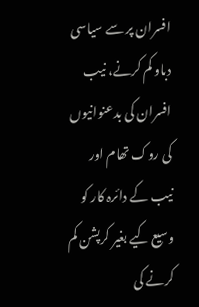افسران پر سے سیاسی دباو کم کرنے، نیب افسران کی بدعنوانیوں کی روک تھام اور نیب کے دائرہ کار کو وسیع کیے بغیر کرپشن کم کرنے کی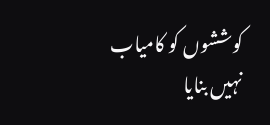کوششوں کو کامیاب نہیں بنایا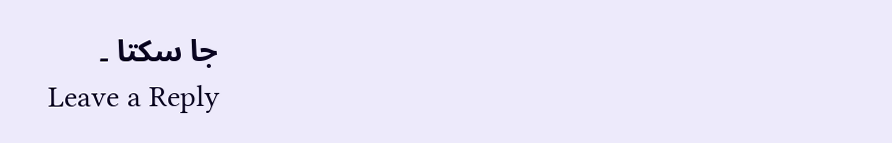جا سکتا ۔
Leave a Reply